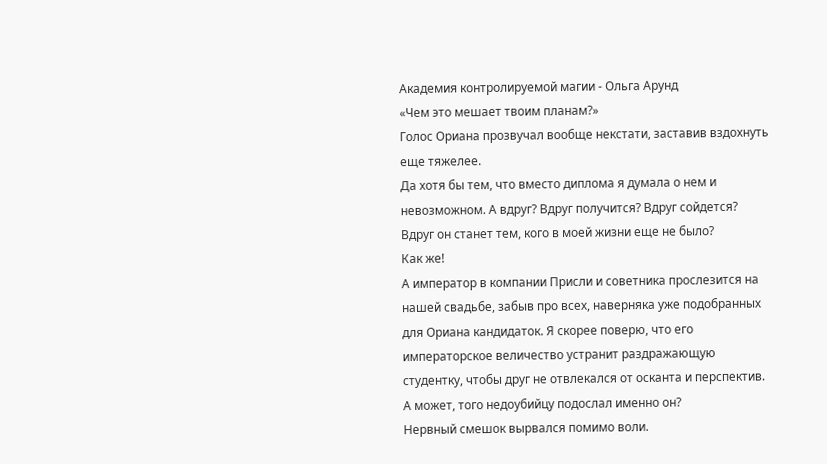Академия контролируемой магии - Ольга Арунд
«Чем это мешает твоим планам?»
Голос Ориана прозвучал вообще некстати, заставив вздохнуть еще тяжелее.
Да хотя бы тем, что вместо диплома я думала о нем и невозможном. А вдруг? Вдруг получится? Вдруг сойдется? Вдруг он станет тем, кого в моей жизни еще не было?
Как же!
А император в компании Присли и советника прослезится на нашей свадьбе, забыв про всех, наверняка уже подобранных для Ориана кандидаток. Я скорее поверю, что его императорское величество устранит раздражающую студентку, чтобы друг не отвлекался от осканта и перспектив.
А может, того недоубийцу подослал именно он?
Нервный смешок вырвался помимо воли.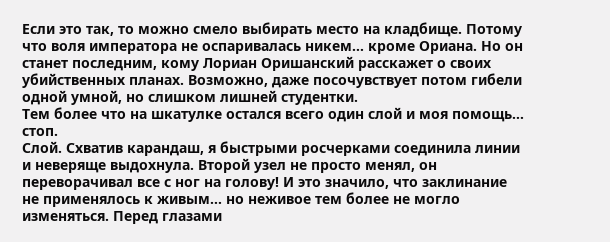Если это так, то можно смело выбирать место на кладбище. Потому что воля императора не оспаривалась никем… кроме Ориана. Но он станет последним, кому Лориан Оришанский расскажет о своих убийственных планах. Возможно, даже посочувствует потом гибели одной умной, но слишком лишней студентки.
Тем более что на шкатулке остался всего один слой и моя помощь… стоп.
Слой. Схватив карандаш, я быстрыми росчерками соединила линии и неверяще выдохнула. Второй узел не просто менял, он переворачивал все с ног на голову! И это значило, что заклинание не применялось к живым… но неживое тем более не могло изменяться. Перед глазами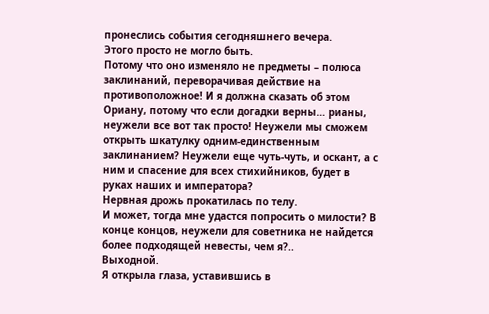пронеслись события сегодняшнего вечера.
Этого просто не могло быть.
Потому что оно изменяло не предметы – полюса заклинаний, переворачивая действие на противоположное! И я должна сказать об этом Ориану, потому что если догадки верны… рианы, неужели все вот так просто! Неужели мы сможем открыть шкатулку одним-единственным заклинанием? Неужели еще чуть-чуть, и оскант, а с ним и спасение для всех стихийников, будет в руках наших и императора?
Нервная дрожь прокатилась по телу.
И может, тогда мне удастся попросить о милости? В конце концов, неужели для советника не найдется более подходящей невесты, чем я?..
Выходной.
Я открыла глаза, уставившись в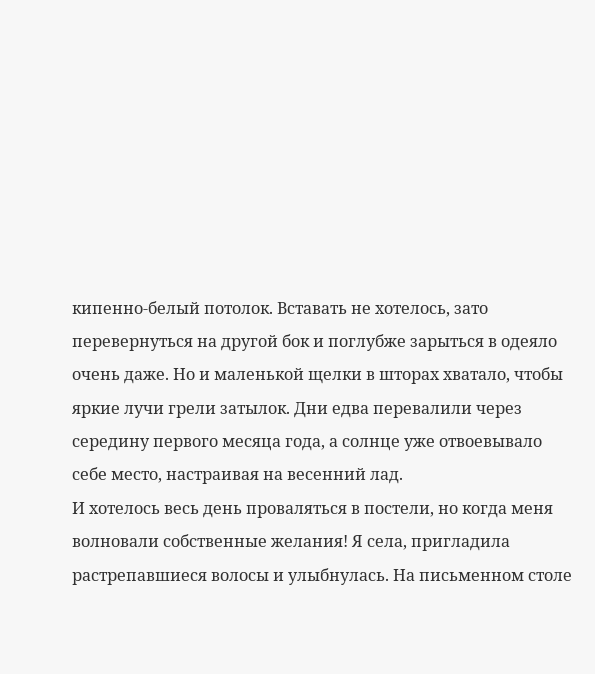кипенно-белый потолок. Вставать не хотелось, зато перевернуться на другой бок и поглубже зарыться в одеяло очень даже. Но и маленькой щелки в шторах хватало, чтобы яркие лучи грели затылок. Дни едва перевалили через середину первого месяца года, а солнце уже отвоевывало себе место, настраивая на весенний лад.
И хотелось весь день проваляться в постели, но когда меня волновали собственные желания! Я села, пригладила растрепавшиеся волосы и улыбнулась. На письменном столе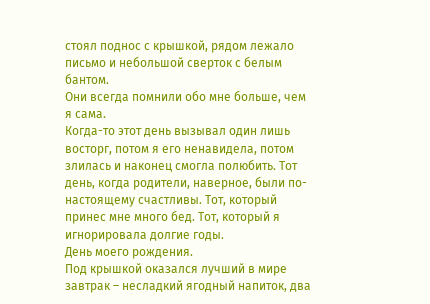стоял поднос с крышкой, рядом лежало письмо и небольшой сверток с белым бантом.
Они всегда помнили обо мне больше, чем я сама.
Когда-то этот день вызывал один лишь восторг, потом я его ненавидела, потом злилась и наконец смогла полюбить. Тот день, когда родители, наверное, были по-настоящему счастливы. Тот, который принес мне много бед. Тот, который я игнорировала долгие годы.
День моего рождения.
Под крышкой оказался лучший в мире завтрак – несладкий ягодный напиток, два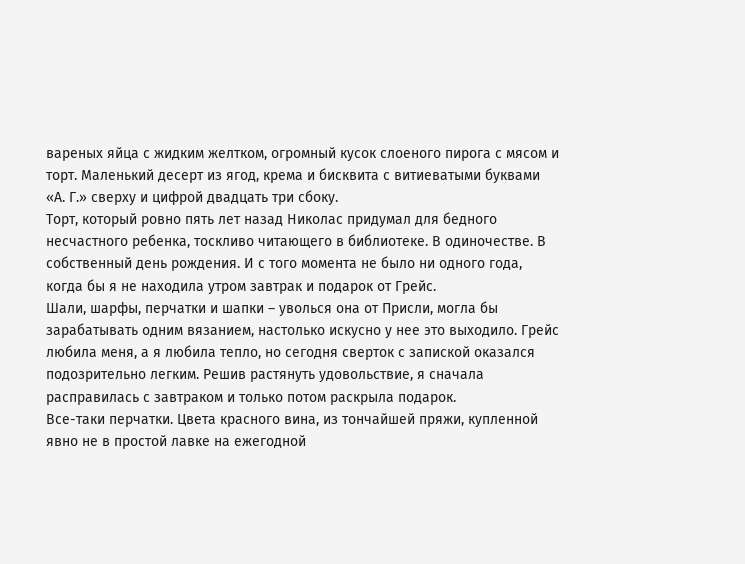вареных яйца с жидким желтком, огромный кусок слоеного пирога с мясом и торт. Маленький десерт из ягод, крема и бисквита с витиеватыми буквами «А. Г.» сверху и цифрой двадцать три сбоку.
Торт, который ровно пять лет назад Николас придумал для бедного несчастного ребенка, тоскливо читающего в библиотеке. В одиночестве. В собственный день рождения. И с того момента не было ни одного года, когда бы я не находила утром завтрак и подарок от Грейс.
Шали, шарфы, перчатки и шапки – уволься она от Присли, могла бы зарабатывать одним вязанием, настолько искусно у нее это выходило. Грейс любила меня, а я любила тепло, но сегодня сверток с запиской оказался подозрительно легким. Решив растянуть удовольствие, я сначала расправилась с завтраком и только потом раскрыла подарок.
Все-таки перчатки. Цвета красного вина, из тончайшей пряжи, купленной явно не в простой лавке на ежегодной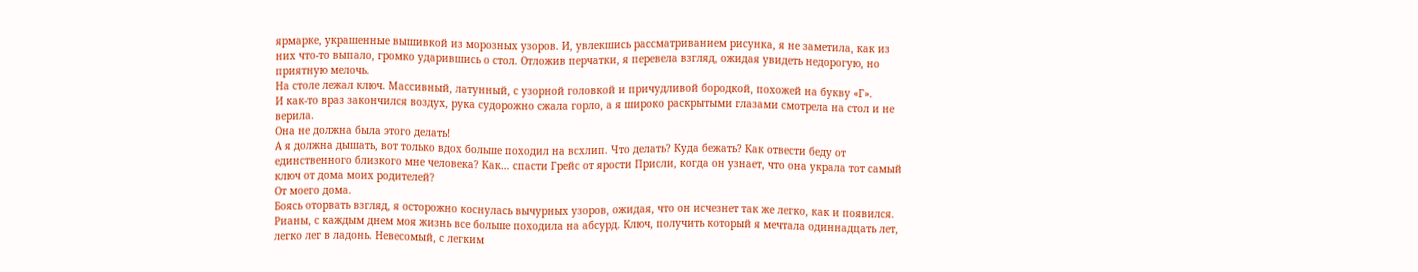ярмарке, украшенные вышивкой из морозных узоров. И, увлекшись рассматриванием рисунка, я не заметила, как из них что-то выпало, громко ударившись о стол. Отложив перчатки, я перевела взгляд, ожидая увидеть недорогую, но приятную мелочь.
На столе лежал ключ. Массивный, латунный, с узорной головкой и причудливой бородкой, похожей на букву «Г».
И как-то враз закончился воздух, рука судорожно сжала горло, а я широко раскрытыми глазами смотрела на стол и не верила.
Она не должна была этого делать!
А я должна дышать, вот только вдох больше походил на всхлип. Что делать? Куда бежать? Как отвести беду от единственного близкого мне человека? Как… спасти Грейс от ярости Присли, когда он узнает, что она украла тот самый ключ от дома моих родителей?
От моего дома.
Боясь оторвать взгляд, я осторожно коснулась вычурных узоров, ожидая, что он исчезнет так же легко, как и появился. Рианы, с каждым днем моя жизнь все больше походила на абсурд. Ключ, получить который я мечтала одиннадцать лет, легко лег в ладонь. Невесомый, с легким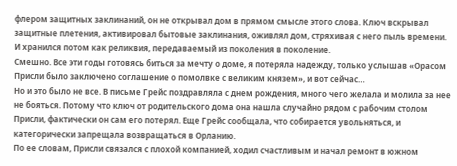флером защитных заклинаний, он не открывал дом в прямом смысле этого слова. Ключ вскрывал защитные плетения, активировал бытовые заклинания, оживлял дом, стряхивая с него пыль времени.
И хранился потом как реликвия, передаваемый из поколения в поколение.
Смешно. Все эти годы готовясь биться за мечту о доме, я потеряла надежду, только услышав «Орасом Присли было заключено соглашение о помолвке с великим князем», и вот сейчас…
Но и это было не все. В письме Грейс поздравляла с днем рождения, много чего желала и молила за нее не бояться. Потому что ключ от родительского дома она нашла случайно рядом с рабочим столом Присли, фактически он сам его потерял. Еще Грейс сообщала, что собирается увольняться, и категорически запрещала возвращаться в Орланию.
По ее словам, Присли связался с плохой компанией, ходил счастливым и начал ремонт в южном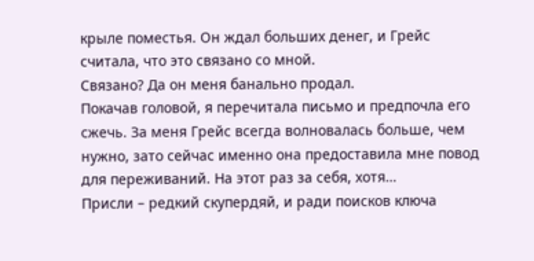крыле поместья. Он ждал больших денег, и Грейс считала, что это связано со мной.
Связано? Да он меня банально продал.
Покачав головой, я перечитала письмо и предпочла его сжечь. За меня Грейс всегда волновалась больше, чем нужно, зато сейчас именно она предоставила мне повод для переживаний. На этот раз за себя, хотя…
Присли – редкий скупердяй, и ради поисков ключа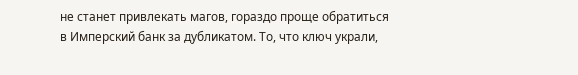не станет привлекать магов, гораздо проще обратиться в Имперский банк за дубликатом. То, что ключ украли,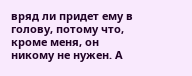вряд ли придет ему в голову, потому что, кроме меня, он никому не нужен. А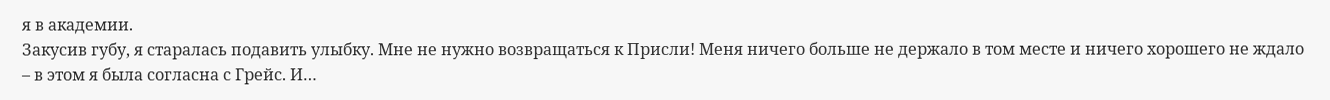я в академии.
Закусив губу, я старалась подавить улыбку. Мне не нужно возвращаться к Присли! Меня ничего больше не держало в том месте и ничего хорошего не ждало – в этом я была согласна с Грейс. И…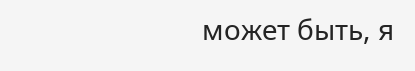может быть, я